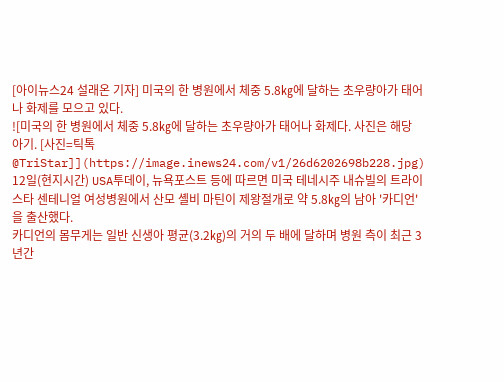[아이뉴스24 설래온 기자] 미국의 한 병원에서 체중 5.8㎏에 달하는 초우량아가 태어나 화제를 모으고 있다.
![미국의 한 병원에서 체중 5.8㎏에 달하는 초우량아가 태어나 화제다. 사진은 해당 아기. [사진=틱톡 @TriStar]](https://image.inews24.com/v1/26d6202698b228.jpg)
12일(현지시간) USA투데이, 뉴욕포스트 등에 따르면 미국 테네시주 내슈빌의 트라이스타 센테니얼 여성병원에서 산모 셸비 마틴이 제왕절개로 약 5.8㎏의 남아 '카디언'을 출산했다.
카디언의 몸무게는 일반 신생아 평균(3.2㎏)의 거의 두 배에 달하며 병원 측이 최근 3년간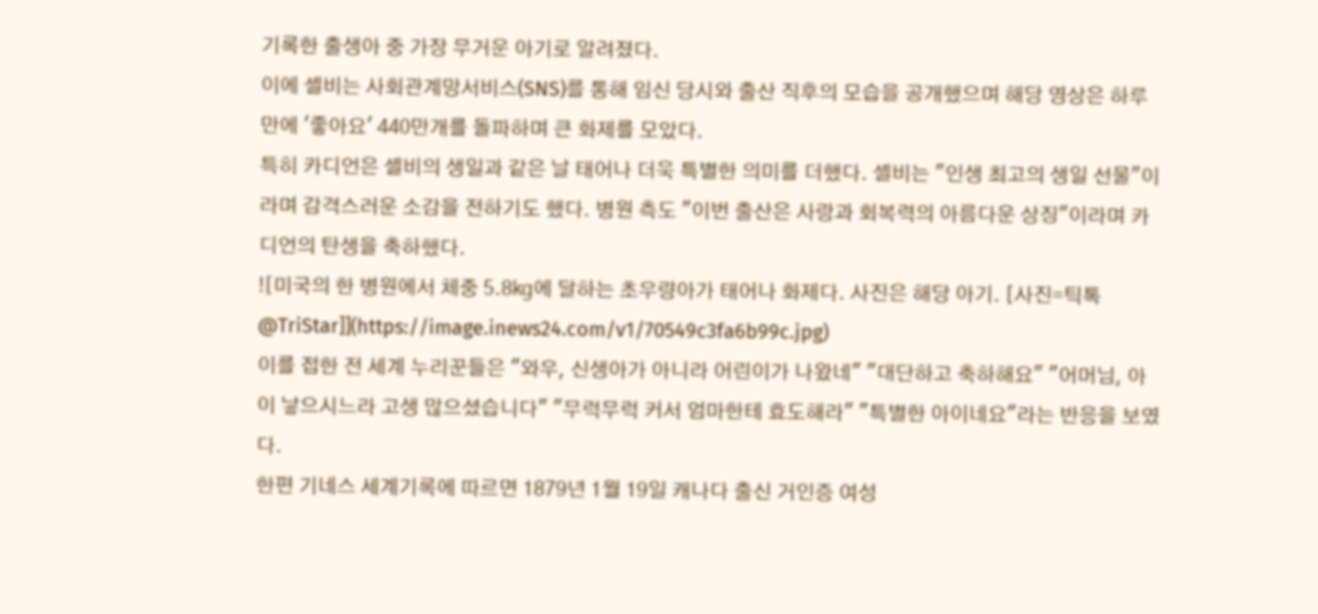기록한 출생아 중 가장 무거운 아기로 알려졌다.
이에 셸비는 사회관계망서비스(SNS)를 통해 임신 당시와 출산 직후의 모습을 공개했으며 해당 영상은 하루 만에 '좋아요' 440만개를 돌파하며 큰 화제를 모았다.
특히 카디언은 셸비의 생일과 같은 날 태어나 더욱 특별한 의미를 더했다. 셸비는 "인생 최고의 생일 선물"이라며 감격스러운 소감을 전하기도 했다. 병원 측도 "이번 출산은 사랑과 회복력의 아름다운 상징"이라며 카디언의 탄생을 축하했다.
![미국의 한 병원에서 체중 5.8㎏에 달하는 초우량아가 태어나 화제다. 사진은 해당 아기. [사진=틱톡 @TriStar]](https://image.inews24.com/v1/70549c3fa6b99c.jpg)
이를 접한 전 세계 누리꾼들은 "와우, 신생아가 아니라 어린이가 나왔네" "대단하고 축하해요" "어머님, 아이 낳으시느라 고생 많으셨습니다" "무럭무럭 커서 엄마한테 효도해라" "특별한 아이네요"라는 반응을 보였다.
한편 기네스 세계기록에 따르면 1879년 1월 19일 캐나다 출신 거인증 여성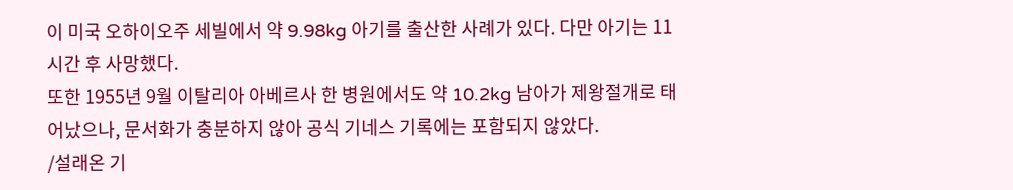이 미국 오하이오주 세빌에서 약 9.98kg 아기를 출산한 사례가 있다. 다만 아기는 11시간 후 사망했다.
또한 1955년 9월 이탈리아 아베르사 한 병원에서도 약 10.2kg 남아가 제왕절개로 태어났으나, 문서화가 충분하지 않아 공식 기네스 기록에는 포함되지 않았다.
/설래온 기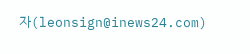자(leonsign@inews24.com)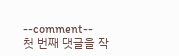--comment--
첫 번째 댓글을 작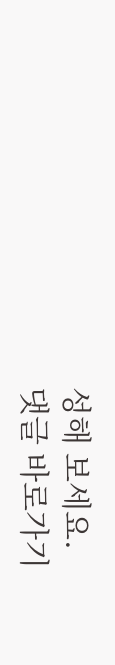성해 보세요.
댓글 바로가기